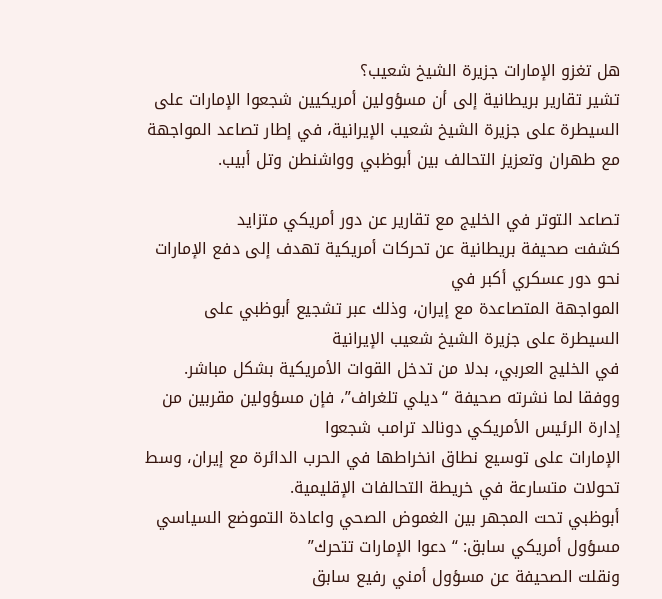هل تغزو الإمارات جزيرة الشيخ شعيب؟
تشير تقارير بريطانية إلى أن مسؤولين أمريكيين شجعوا الإمارات على السيطرة على جزيرة الشيخ شعيب الإيرانية، في إطار تصاعد المواجهة مع طهران وتعزيز التحالف بين أبوظبي وواشنطن وتل أبيب.

تصاعد التوتر في الخليج مع تقارير عن دور أمريكي متزايد
كشفت صحيفة بريطانية عن تحركات أمريكية تهدف إلى دفع الإمارات نحو دور عسكري أكبر في
المواجهة المتصاعدة مع إيران، وذلك عبر تشجيع أبوظبي على السيطرة على جزيرة الشيخ شعيب الإيرانية
في الخليج العربي، بدلا من تدخل القوات الأمريكية بشكل مباشر.
ووفقا لما نشرته صحيفة “ديلي تلغراف”، فإن مسؤولين مقربين من إدارة الرئيس الأمريكي دونالد ترامب شجعوا
الإمارات على توسيع نطاق انخراطها في الحرب الدائرة مع إيران، وسط تحولات متسارعة في خريطة التحالفات الإقليمية.
أبوظبي تحت المجهر بين الغموض الصحي واعادة التموضع السياسي
مسؤول أمريكي سابق: “دعوا الإمارات تتحرك”
ونقلت الصحيفة عن مسؤول أمني رفيع سابق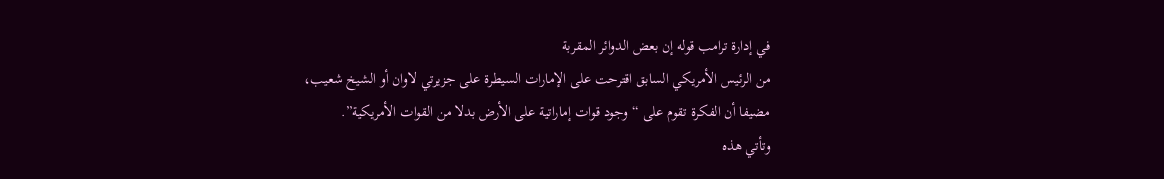في إدارة ترامب قوله إن بعض الدوائر المقربة
من الرئيس الأمريكي السابق اقترحت على الإمارات السيطرة على جزيرتي لاوان أو الشيخ شعيب،
مضيفا أن الفكرة تقوم على “وجود قوات إماراتية على الأرض بدلا من القوات الأمريكية”.
وتأتي هذه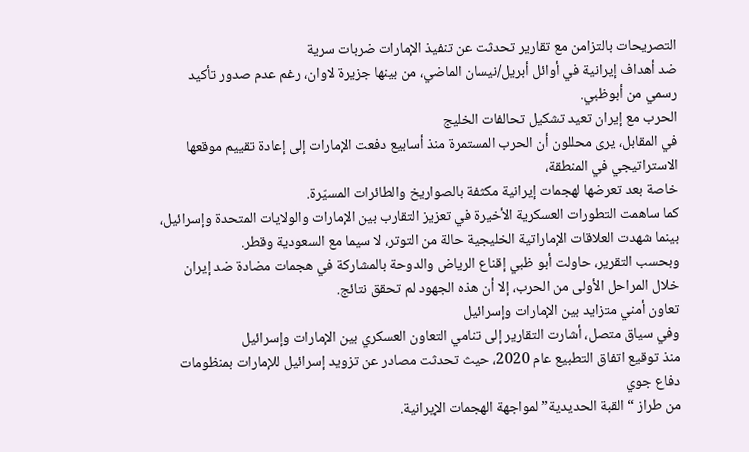التصريحات بالتزامن مع تقارير تحدثت عن تنفيذ الإمارات ضربات سرية
ضد أهداف إيرانية في أوائل أبريل/نيسان الماضي، من بينها جزيرة لاوان، رغم عدم صدور تأكيد رسمي من أبوظبي.
الحرب مع إيران تعيد تشكيل تحالفات الخليج
في المقابل، يرى محللون أن الحرب المستمرة منذ أسابيع دفعت الإمارات إلى إعادة تقييم موقعها الاستراتيجي في المنطقة،
خاصة بعد تعرضها لهجمات إيرانية مكثفة بالصواريخ والطائرات المسيّرة.
كما ساهمت التطورات العسكرية الأخيرة في تعزيز التقارب بين الإمارات والولايات المتحدة وإسرائيل،
بينما شهدت العلاقات الإماراتية الخليجية حالة من التوتر، لا سيما مع السعودية وقطر.
وبحسب التقرير، حاولت أبو ظبي إقناع الرياض والدوحة بالمشاركة في هجمات مضادة ضد إيران
خلال المراحل الأولى من الحرب، إلا أن هذه الجهود لم تحقق نتائج.
تعاون أمني متزايد بين الإمارات وإسرائيل
وفي سياق متصل، أشارت التقارير إلى تنامي التعاون العسكري بين الإمارات وإسرائيل
منذ توقيع اتفاق التطبيع عام 2020، حيث تحدثت مصادر عن تزويد إسرائيل للإمارات بمنظومات دفاع جوي
من طراز “القبة الحديدية” لمواجهة الهجمات الإيرانية.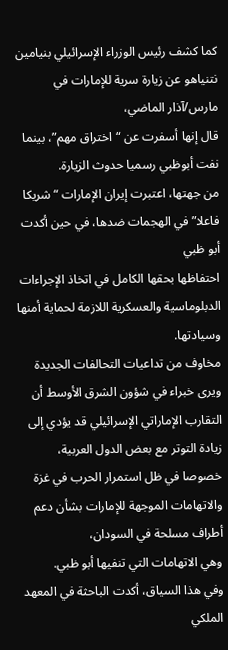كما كشف رئيس الوزراء الإسرائيلي بنيامين نتنياهو عن زيارة سرية للإمارات في مارس/آذار الماضي،
قال إنها أسفرت عن “اختراق مهم”، بينما نفت أبوظبي رسميا حدوث الزيارة.
من جهتها، اعتبرت إيران الإمارات “شريكا فاعلا” في الهجمات ضدها، في حين أكدت أبو ظبي
احتفاظها بحقها الكامل في اتخاذ الإجراءات الدبلوماسية والعسكرية اللازمة لحماية أمنها وسيادتها.
مخاوف من تداعيات التحالفات الجديدة
ويرى خبراء في شؤون الشرق الأوسط أن التقارب الإماراتي الإسرائيلي قد يؤدي إلى زيادة التوتر مع بعض الدول العربية،
خصوصا في ظل استمرار الحرب في غزة والاتهامات الموجهة للإمارات بشأن دعم أطراف مسلحة في السودان،
وهي الاتهامات التي تنفيها أبو ظبي.
وفي هذا السياق، أكدت الباحثة في المعهد الملكي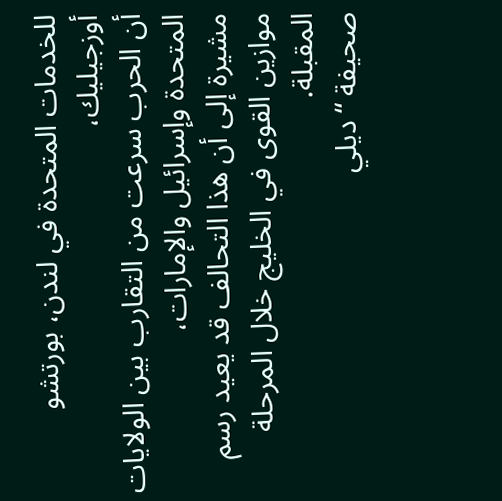للخدمات المتحدة في لندن، بورتشو أوزجيليك،
أن الحرب سرعت من التقارب بين الولايات المتحدة وإسرائيل والإمارات،
مشيرة إلى أن هذا التحالف قد يعيد رسم موازين القوى في الخليج خلال المرحلة المقبلة.
صحيفة “ديلي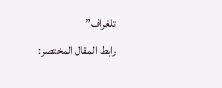تلغراف”
رابط المقال المختصر: